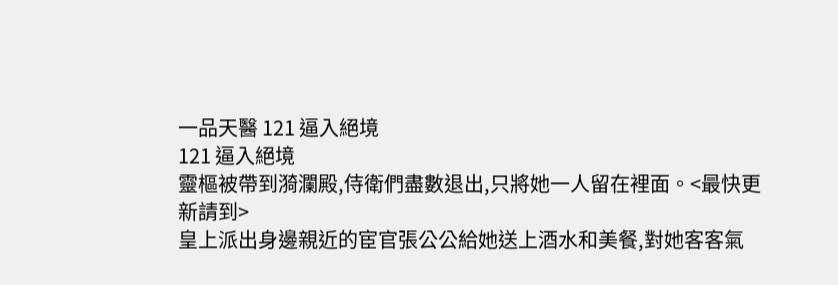一品天醫 121 逼入絕境
121 逼入絕境
靈樞被帶到漪瀾殿,侍衛們盡數退出,只將她一人留在裡面。<最快更新請到>
皇上派出身邊親近的宦官張公公給她送上酒水和美餐,對她客客氣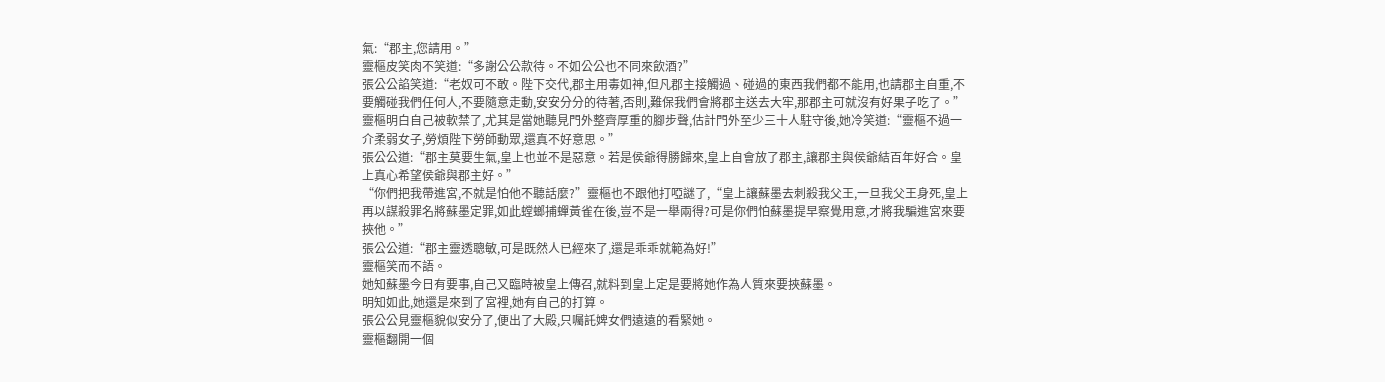氣:“郡主,您請用。”
靈樞皮笑肉不笑道:“多謝公公款待。不如公公也不同來飲酒?”
張公公諂笑道:“老奴可不敢。陛下交代,郡主用毒如神,但凡郡主接觸過、碰過的東西我們都不能用,也請郡主自重,不要觸碰我們任何人,不要隨意走動,安安分分的待著,否則,難保我們會將郡主送去大牢,那郡主可就沒有好果子吃了。”
靈樞明白自己被軟禁了,尤其是當她聽見門外整齊厚重的腳步聲,估計門外至少三十人駐守後,她冷笑道:“靈樞不過一介柔弱女子,勞煩陛下勞師動眾,還真不好意思。”
張公公道:“郡主莫要生氣,皇上也並不是惡意。若是侯爺得勝歸來,皇上自會放了郡主,讓郡主與侯爺結百年好合。皇上真心希望侯爺與郡主好。”
“你們把我帶進宮,不就是怕他不聽話麼?”靈樞也不跟他打啞謎了,“皇上讓蘇墨去刺殺我父王,一旦我父王身死,皇上再以謀殺罪名將蘇墨定罪,如此螳螂捕蟬黃雀在後,豈不是一舉兩得?可是你們怕蘇墨提早察覺用意,才將我騙進宮來要挾他。”
張公公道:“郡主靈透聰敏,可是既然人已經來了,還是乖乖就範為好!”
靈樞笑而不語。
她知蘇墨今日有要事,自己又臨時被皇上傳召,就料到皇上定是要將她作為人質來要挾蘇墨。
明知如此,她還是來到了宮裡,她有自己的打算。
張公公見靈樞貌似安分了,便出了大殿,只囑託婢女們遠遠的看緊她。
靈樞翻開一個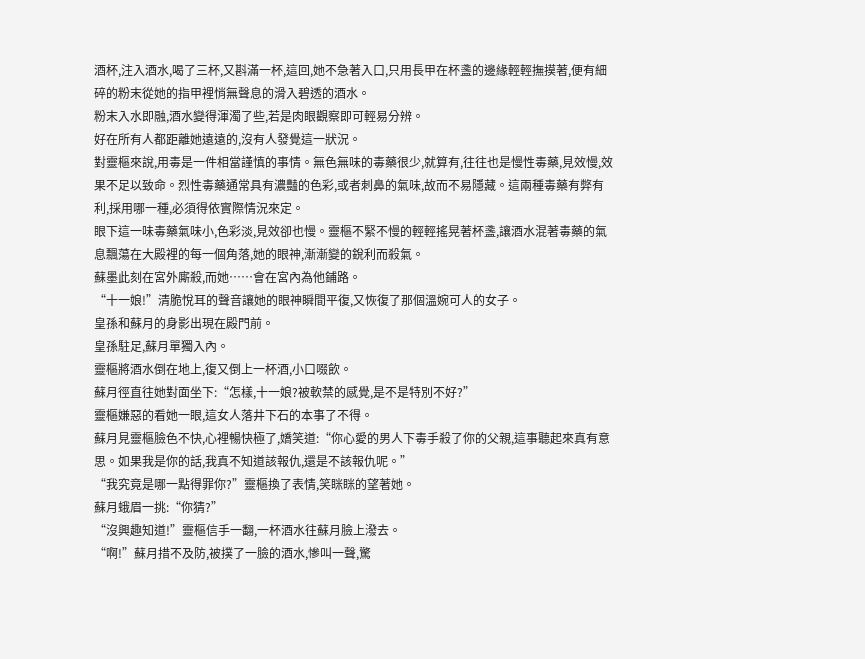酒杯,注入酒水,喝了三杯,又斟滿一杯,這回,她不急著入口,只用長甲在杯盞的邊緣輕輕撫摸著,便有細碎的粉末從她的指甲裡悄無聲息的滑入碧透的酒水。
粉末入水即融,酒水變得渾濁了些,若是肉眼觀察即可輕易分辨。
好在所有人都距離她遠遠的,沒有人發覺這一狀況。
對靈樞來說,用毒是一件相當謹慎的事情。無色無味的毒藥很少,就算有,往往也是慢性毒藥,見效慢,效果不足以致命。烈性毒藥通常具有濃豔的色彩,或者刺鼻的氣味,故而不易隱藏。這兩種毒藥有弊有利,採用哪一種,必須得依實際情況來定。
眼下這一味毒藥氣味小,色彩淡,見效卻也慢。靈樞不緊不慢的輕輕搖晃著杯盞,讓酒水混著毒藥的氣息飄蕩在大殿裡的每一個角落,她的眼神,漸漸變的銳利而殺氣。
蘇墨此刻在宮外廝殺,而她……會在宮內為他鋪路。
“十一娘!”清脆悅耳的聲音讓她的眼神瞬間平復,又恢復了那個溫婉可人的女子。
皇孫和蘇月的身影出現在殿門前。
皇孫駐足,蘇月單獨入內。
靈樞將酒水倒在地上,復又倒上一杯酒,小口啜飲。
蘇月徑直往她對面坐下:“怎樣,十一娘?被軟禁的感覺,是不是特別不好?”
靈樞嫌惡的看她一眼,這女人落井下石的本事了不得。
蘇月見靈樞臉色不快,心裡暢快極了,嬌笑道:“你心愛的男人下毒手殺了你的父親,這事聽起來真有意思。如果我是你的話,我真不知道該報仇,還是不該報仇呢。”
“我究竟是哪一點得罪你?”靈樞換了表情,笑眯眯的望著她。
蘇月蛾眉一挑:“你猜?”
“沒興趣知道!”靈樞信手一翻,一杯酒水往蘇月臉上潑去。
“啊!”蘇月措不及防,被撲了一臉的酒水,慘叫一聲,驚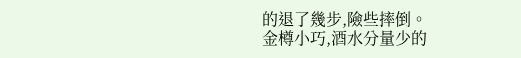的退了幾步,險些摔倒。
金樽小巧,酒水分量少的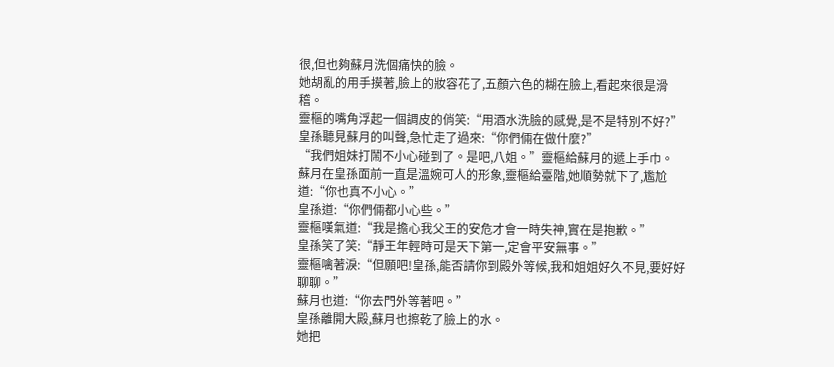很,但也夠蘇月洗個痛快的臉。
她胡亂的用手摸著,臉上的妝容花了,五顏六色的糊在臉上,看起來很是滑稽。
靈樞的嘴角浮起一個調皮的俏笑:“用酒水洗臉的感覺,是不是特別不好?”
皇孫聽見蘇月的叫聲,急忙走了過來:“你們倆在做什麼?”
“我們姐妹打鬧不小心碰到了。是吧,八姐。”靈樞給蘇月的遞上手巾。
蘇月在皇孫面前一直是溫婉可人的形象,靈樞給臺階,她順勢就下了,尷尬道:“你也真不小心。”
皇孫道:“你們倆都小心些。”
靈樞嘆氣道:“我是擔心我父王的安危才會一時失神,實在是抱歉。”
皇孫笑了笑:“靜王年輕時可是天下第一,定會平安無事。”
靈樞噙著淚:“但願吧!皇孫,能否請你到殿外等候,我和姐姐好久不見,要好好聊聊。”
蘇月也道:“你去門外等著吧。”
皇孫離開大殿,蘇月也擦乾了臉上的水。
她把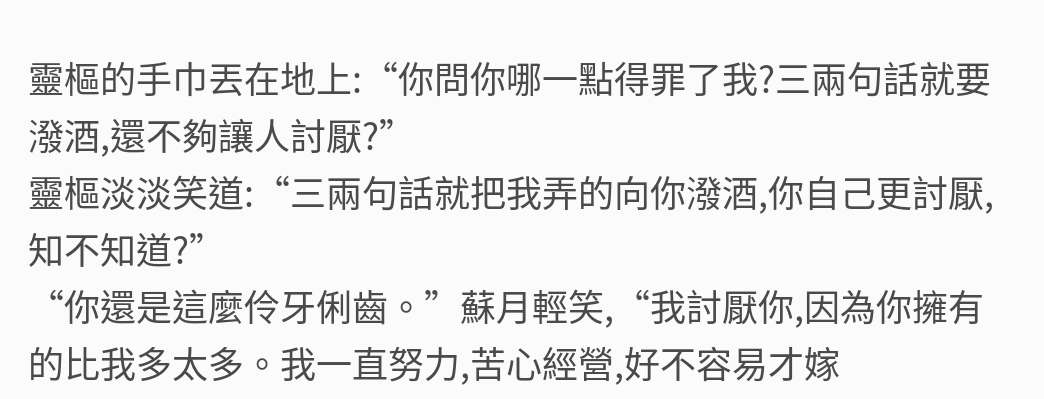靈樞的手巾丟在地上:“你問你哪一點得罪了我?三兩句話就要潑酒,還不夠讓人討厭?”
靈樞淡淡笑道:“三兩句話就把我弄的向你潑酒,你自己更討厭,知不知道?”
“你還是這麼伶牙俐齒。”蘇月輕笑,“我討厭你,因為你擁有的比我多太多。我一直努力,苦心經營,好不容易才嫁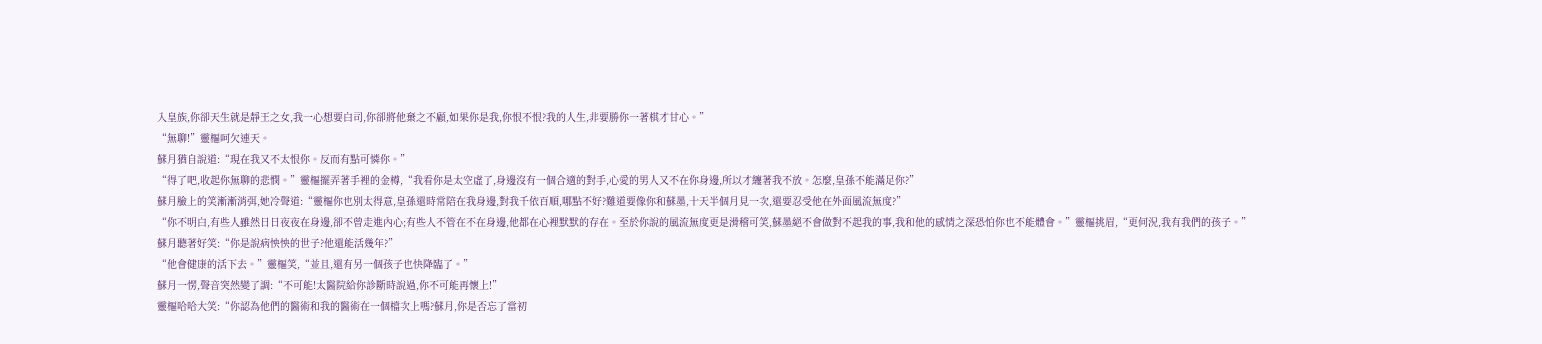入皇族,你卻天生就是靜王之女,我一心想要白司,你卻將他棄之不顧,如果你是我,你恨不恨?我的人生,非要勝你一著棋才甘心。”
“無聊!”靈樞呵欠連天。
蘇月猶自說道:“現在我又不太恨你。反而有點可憐你。”
“得了吧,收起你無聊的悲憫。”靈樞擺弄著手裡的金樽,“我看你是太空虛了,身邊沒有一個合適的對手,心愛的男人又不在你身邊,所以才纏著我不放。怎麼,皇孫不能滿足你?”
蘇月臉上的笑漸漸消弭,她冷聲道:“靈樞你也別太得意,皇孫還時常陪在我身邊,對我千依百順,哪點不好?難道要像你和蘇墨,十天半個月見一次,還要忍受他在外面風流無度?”
“你不明白,有些人雖然日日夜夜在身邊,卻不曾走進內心;有些人不管在不在身邊,他都在心裡默默的存在。至於你說的風流無度更是滑稽可笑,蘇墨絕不會做對不起我的事,我和他的感情之深恐怕你也不能體會。”靈樞挑眉,“更何況,我有我們的孩子。”
蘇月聽著好笑:“你是說病怏怏的世子?他還能活幾年?”
“他會健康的活下去。”靈樞笑,“並且,還有另一個孩子也快降臨了。”
蘇月一愣,聲音突然變了調:“不可能!太醫院給你診斷時說過,你不可能再懷上!”
靈樞哈哈大笑:“你認為他們的醫術和我的醫術在一個檔次上嗎?蘇月,你是否忘了當初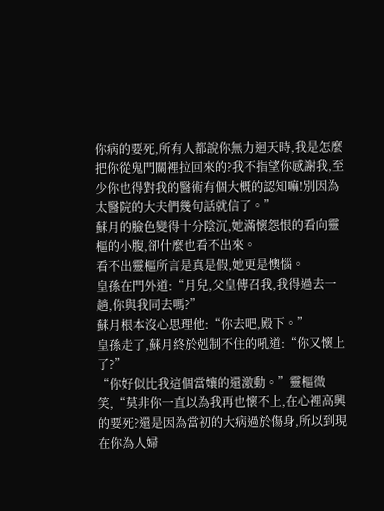你病的要死,所有人都說你無力迴天時,我是怎麼把你從鬼門關裡拉回來的?我不指望你感謝我,至少你也得對我的醫術有個大概的認知嘛!別因為太醫院的大夫們幾句話就信了。”
蘇月的臉色變得十分陰沉,她滿懷怨恨的看向靈樞的小腹,卻什麼也看不出來。
看不出靈樞所言是真是假,她更是懊惱。
皇孫在門外道:“月兒,父皇傳召我,我得過去一趟,你與我同去嗎?”
蘇月根本沒心思理他:“你去吧,殿下。”
皇孫走了,蘇月終於剋制不住的吼道:“你又懷上了?”
“你好似比我這個當孃的還激動。”靈樞微笑,“莫非你一直以為我再也懷不上,在心裡高興的要死?還是因為當初的大病過於傷身,所以到現在你為人婦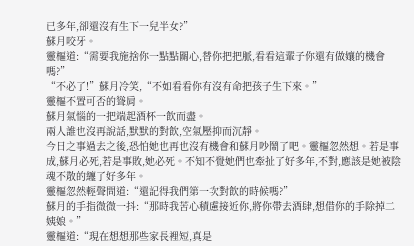已多年,卻還沒有生下一兒半女?”
蘇月咬牙。
靈樞道:“需要我施捨你一點點關心,替你把把脈,看看這輩子你還有做孃的機會嗎?”
“不必了!”蘇月冷笑,“不如看看你有沒有命把孩子生下來。”
靈樞不置可否的聳肩。
蘇月氣惱的一把端起酒杯一飲而盡。
兩人誰也沒再說話,默默的對飲,空氣壓抑而沉靜。
今日之事過去之後,恐怕她也再也沒有機會和蘇月吵鬧了吧。靈樞忽然想。若是事成,蘇月必死,若是事敗,她必死。不知不覺她們也牽扯了好多年,不對,應該是她被陰魂不散的纏了好多年。
靈樞忽然輕聲問道:“還記得我們第一次對飲的時候嗎?”
蘇月的手指微微一抖:“那時我苦心積慮接近你,將你帶去酒肆,想借你的手除掉二姨娘。”
靈樞道:“現在想想那些家長裡短,真是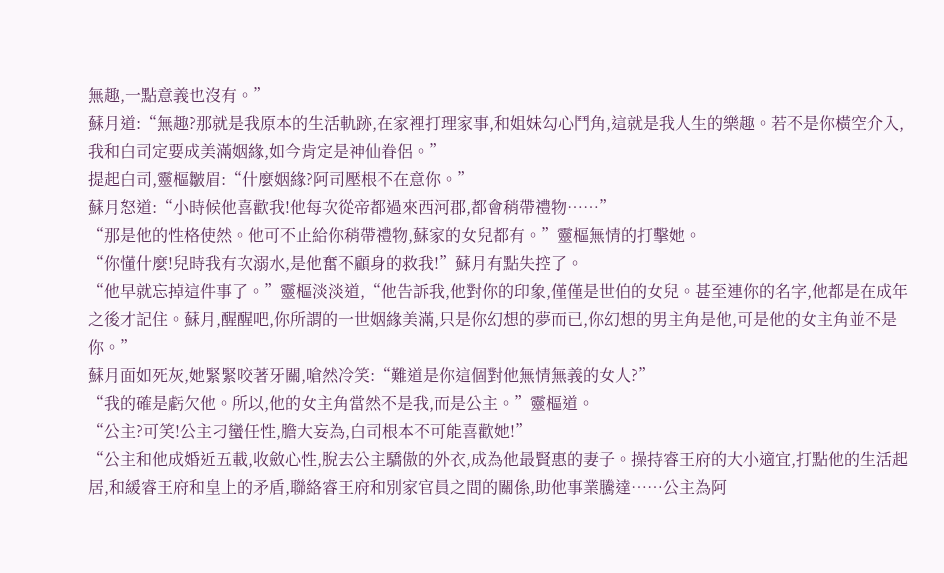無趣,一點意義也沒有。”
蘇月道:“無趣?那就是我原本的生活軌跡,在家裡打理家事,和姐妹勾心鬥角,這就是我人生的樂趣。若不是你橫空介入,我和白司定要成美滿姻緣,如今肯定是神仙眷侶。”
提起白司,靈樞皺眉:“什麼姻緣?阿司壓根不在意你。”
蘇月怒道:“小時候他喜歡我!他每次從帝都過來西河郡,都會稍帶禮物……”
“那是他的性格使然。他可不止給你稍帶禮物,蘇家的女兒都有。”靈樞無情的打擊她。
“你懂什麼!兒時我有次溺水,是他奮不顧身的救我!”蘇月有點失控了。
“他早就忘掉這件事了。”靈樞淡淡道,“他告訴我,他對你的印象,僅僅是世伯的女兒。甚至連你的名字,他都是在成年之後才記住。蘇月,醒醒吧,你所謂的一世姻緣美滿,只是你幻想的夢而已,你幻想的男主角是他,可是他的女主角並不是你。”
蘇月面如死灰,她緊緊咬著牙關,嗆然冷笑:“難道是你這個對他無情無義的女人?”
“我的確是虧欠他。所以,他的女主角當然不是我,而是公主。”靈樞道。
“公主?可笑!公主刁蠻任性,膽大妄為,白司根本不可能喜歡她!”
“公主和他成婚近五載,收斂心性,脫去公主驕傲的外衣,成為他最賢惠的妻子。操持睿王府的大小適宜,打點他的生活起居,和緩睿王府和皇上的矛盾,聯絡睿王府和別家官員之間的關係,助他事業騰達……公主為阿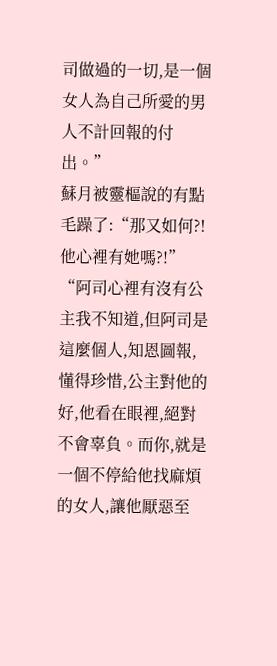司做過的一切,是一個女人為自己所愛的男人不計回報的付出。”
蘇月被靈樞說的有點毛躁了:“那又如何?!他心裡有她嗎?!”
“阿司心裡有沒有公主我不知道,但阿司是這麼個人,知恩圖報,懂得珍惜,公主對他的好,他看在眼裡,絕對不會辜負。而你,就是一個不停給他找麻煩的女人,讓他厭惡至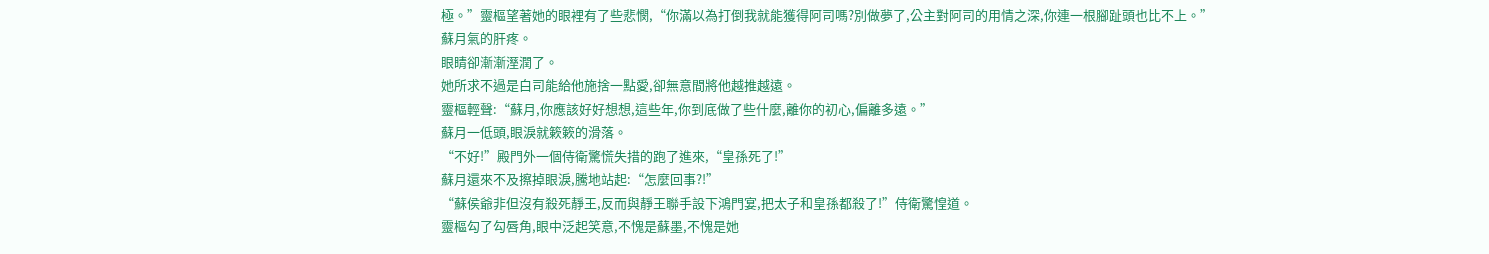極。”靈樞望著她的眼裡有了些悲憫,“你滿以為打倒我就能獲得阿司嗎?別做夢了,公主對阿司的用情之深,你連一根腳趾頭也比不上。”
蘇月氣的肝疼。
眼睛卻漸漸溼潤了。
她所求不過是白司能給他施捨一點愛,卻無意間將他越推越遠。
靈樞輕聲:“蘇月,你應該好好想想,這些年,你到底做了些什麼,離你的初心,偏離多遠。”
蘇月一低頭,眼淚就簌簌的滑落。
“不好!”殿門外一個侍衛驚慌失措的跑了進來,“皇孫死了!”
蘇月還來不及擦掉眼淚,騰地站起:“怎麼回事?!”
“蘇侯爺非但沒有殺死靜王,反而與靜王聯手設下鴻門宴,把太子和皇孫都殺了!”侍衛驚惶道。
靈樞勾了勾唇角,眼中泛起笑意,不愧是蘇墨,不愧是她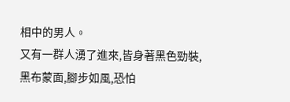相中的男人。
又有一群人湧了進來,皆身著黑色勁裝,黑布蒙面,腳步如風,恐怕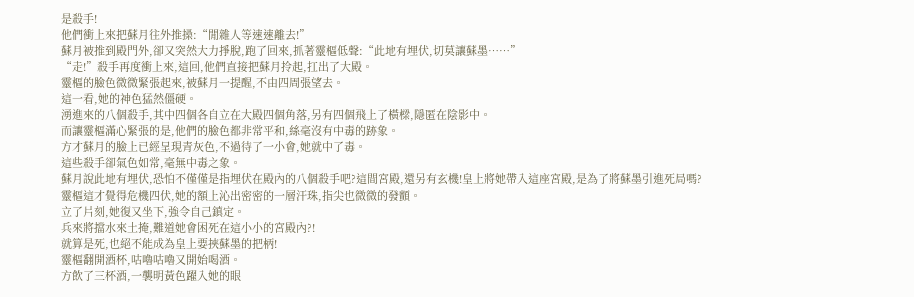是殺手!
他們衝上來把蘇月往外推搡:“閒雜人等速速離去!”
蘇月被推到殿門外,卻又突然大力掙脫,跑了回來,抓著靈樞低聲:“此地有埋伏,切莫讓蘇墨……”
“走!”殺手再度衝上來,這回,他們直接把蘇月拎起,扛出了大殿。
靈樞的臉色微微緊張起來,被蘇月一提醒,不由四周張望去。
這一看,她的神色猛然僵硬。
湧進來的八個殺手,其中四個各自立在大殿四個角落,另有四個飛上了橫樑,隱匿在陰影中。
而讓靈樞滿心緊張的是,他們的臉色都非常平和,絲毫沒有中毒的跡象。
方才蘇月的臉上已經呈現青灰色,不過待了一小會,她就中了毒。
這些殺手卻氣色如常,毫無中毒之象。
蘇月說此地有埋伏,恐怕不僅僅是指埋伏在殿內的八個殺手吧?這間宮殿,還另有玄機!皇上將她帶入這座宮殿,是為了將蘇墨引進死局嗎?
靈樞這才覺得危機四伏,她的額上沁出密密的一層汗珠,指尖也微微的發顫。
立了片刻,她復又坐下,強令自己鎮定。
兵來將擋水來土掩,難道她會困死在這小小的宮殿內?!
就算是死,也絕不能成為皇上要挾蘇墨的把柄!
靈樞翻開酒杯,咕嚕咕嚕又開始喝酒。
方飲了三杯酒,一襲明黃色躍入她的眼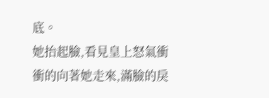底。
她抬起臉,看見皇上怒氣衝衝的向著她走來,滿臉的戾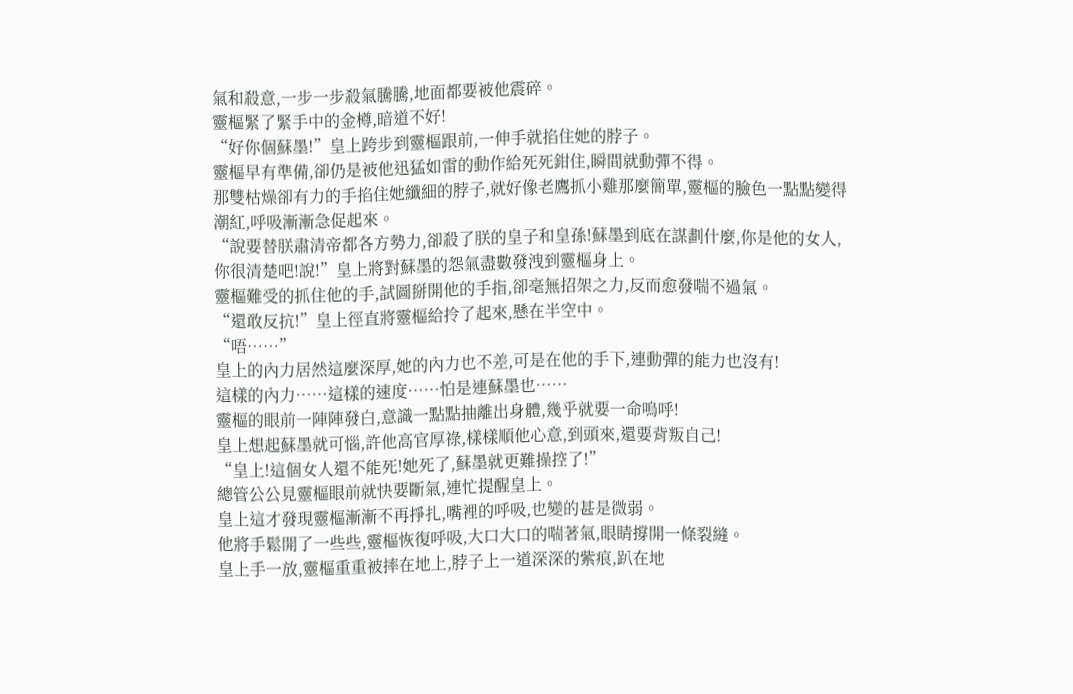氣和殺意,一步一步殺氣騰騰,地面都要被他震碎。
靈樞緊了緊手中的金樽,暗道不好!
“好你個蘇墨!”皇上跨步到靈樞跟前,一伸手就掐住她的脖子。
靈樞早有準備,卻仍是被他迅猛如雷的動作給死死鉗住,瞬間就動彈不得。
那雙枯燥卻有力的手掐住她纖細的脖子,就好像老鷹抓小雞那麼簡單,靈樞的臉色一點點變得潮紅,呼吸漸漸急促起來。
“說要替朕肅清帝都各方勢力,卻殺了朕的皇子和皇孫!蘇墨到底在謀劃什麼,你是他的女人,你很清楚吧!說!”皇上將對蘇墨的怨氣盡數發洩到靈樞身上。
靈樞難受的抓住他的手,試圖掰開他的手指,卻毫無招架之力,反而愈發喘不過氣。
“還敢反抗!”皇上徑直將靈樞給拎了起來,懸在半空中。
“唔……”
皇上的內力居然這麼深厚,她的內力也不差,可是在他的手下,連動彈的能力也沒有!
這樣的內力……這樣的速度……怕是連蘇墨也……
靈樞的眼前一陣陣發白,意識一點點抽離出身體,幾乎就要一命嗚呼!
皇上想起蘇墨就可惱,許他高官厚祿,樣樣順他心意,到頭來,還要背叛自己!
“皇上!這個女人還不能死!她死了,蘇墨就更難操控了!”
總管公公見靈樞眼前就快要斷氣,連忙提醒皇上。
皇上這才發現靈樞漸漸不再掙扎,嘴裡的呼吸,也變的甚是微弱。
他將手鬆開了一些些,靈樞恢復呼吸,大口大口的喘著氣,眼睛撐開一條裂縫。
皇上手一放,靈樞重重被摔在地上,脖子上一道深深的紫痕,趴在地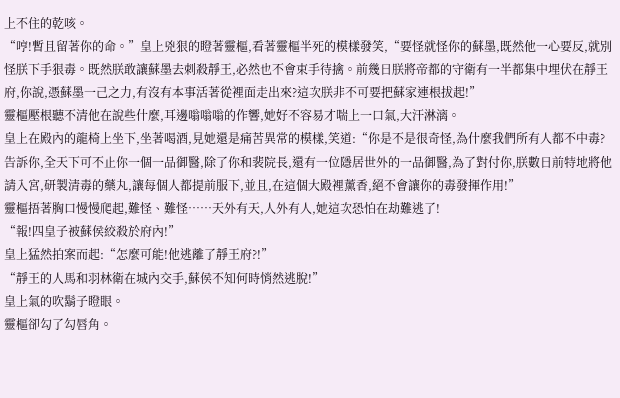上不住的乾咳。
“哼!暫且留著你的命。”皇上兇狠的瞪著靈樞,看著靈樞半死的模樣發笑,“要怪就怪你的蘇墨,既然他一心要反,就別怪朕下手狠毒。既然朕敢讓蘇墨去刺殺靜王,必然也不會束手待擒。前幾日朕將帝都的守衛有一半都集中埋伏在靜王府,你說,憑蘇墨一己之力,有沒有本事活著從裡面走出來?這次朕非不可要把蘇家連根拔起!”
靈樞壓根聽不清他在說些什麼,耳邊嗡嗡嗡的作響,她好不容易才喘上一口氣,大汗淋漓。
皇上在殿內的龍椅上坐下,坐著喝酒,見她還是痛苦異常的模樣,笑道:“你是不是很奇怪,為什麼我們所有人都不中毒?告訴你,全天下可不止你一個一品御醫,除了你和裴院長,還有一位隱居世外的一品御醫,為了對付你,朕數日前特地將他請入宮,研製清毒的藥丸,讓每個人都提前服下,並且,在這個大殿裡薰香,絕不會讓你的毒發揮作用!”
靈樞捂著胸口慢慢爬起,難怪、難怪……天外有天,人外有人,她這次恐怕在劫難逃了!
“報!四皇子被蘇侯絞殺於府內!”
皇上猛然拍案而起:“怎麼可能!他逃離了靜王府?!”
“靜王的人馬和羽林衛在城內交手,蘇侯不知何時悄然逃脫!”
皇上氣的吹鬍子瞪眼。
靈樞卻勾了勾唇角。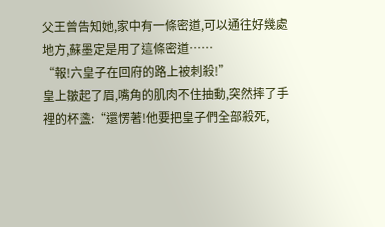父王曾告知她,家中有一條密道,可以通往好幾處地方,蘇墨定是用了這條密道……
“報!六皇子在回府的路上被刺殺!”
皇上皺起了眉,嘴角的肌肉不住抽動,突然摔了手裡的杯盞:“還愣著!他要把皇子們全部殺死,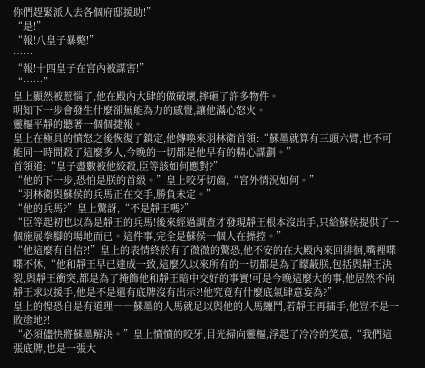你們趕緊派人去各個府邸援助!”
“是!”
“報!八皇子暴斃!”
……
“報!十四皇子在宮內被謀害!”
“……”
皇上顯然被惹惱了,他在殿內大肆的做破壞,摔砸了許多物件。
明知下一步會發生什麼卻無能為力的感覺,讓他滿心怒火。
靈樞平靜的聽著一個個捷報。
皇上在極具的憤怒之後恢復了鎮定,他傳喚來羽林衛首領:“蘇墨就算有三頭六臂,也不可能同一時間殺了這麼多人,今晚的一切都是他早有的精心謀劃。”
首領道:“皇子盡數被他絞殺,臣等該如何應對?”
“他的下一步,恐怕是朕的首級。”皇上咬牙切齒,“宮外情況如何。”
“羽林衛與蘇侯的兵馬正在交手,勝負未定。”
“他的兵馬?”皇上驚訝,“不是靜王嗎?”
“臣等起初也以為是靜王的兵馬!後來經過調查才發現靜王根本沒出手,只給蘇侯提供了一個施展拳腳的場地而已。這件事,完全是蘇侯一個人在操控。”
“他這麼有自信?!”皇上的表情終於有了微微的驚恐,他不安的在大殿內來回徘徊,嘴裡喋喋不休,“他和靜王早已達成一致,這麼久以來所有的一切都是為了矇蔽朕,包括與靜王決裂,與靜王衝突,都是為了掩飾他和靜王暗中交好的事實!可是今晚這麼大的事,他居然不向靜王求以援手,他是不是還有底牌沒有出示?!他究竟有什麼底氣肆意妄為?”
皇上的惶恐自是有道理――蘇墨的人馬就足以與他的人馬纏鬥,若靜王再插手,他豈不是一敗塗地?!
“必須儘快將蘇墨解決。”皇上憤憤的咬牙,目光掃向靈樞,浮起了冷冷的笑意,“我們這張底牌,也是一張大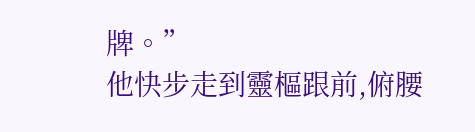牌。”
他快步走到靈樞跟前,俯腰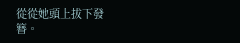從從她頭上拔下發簪。